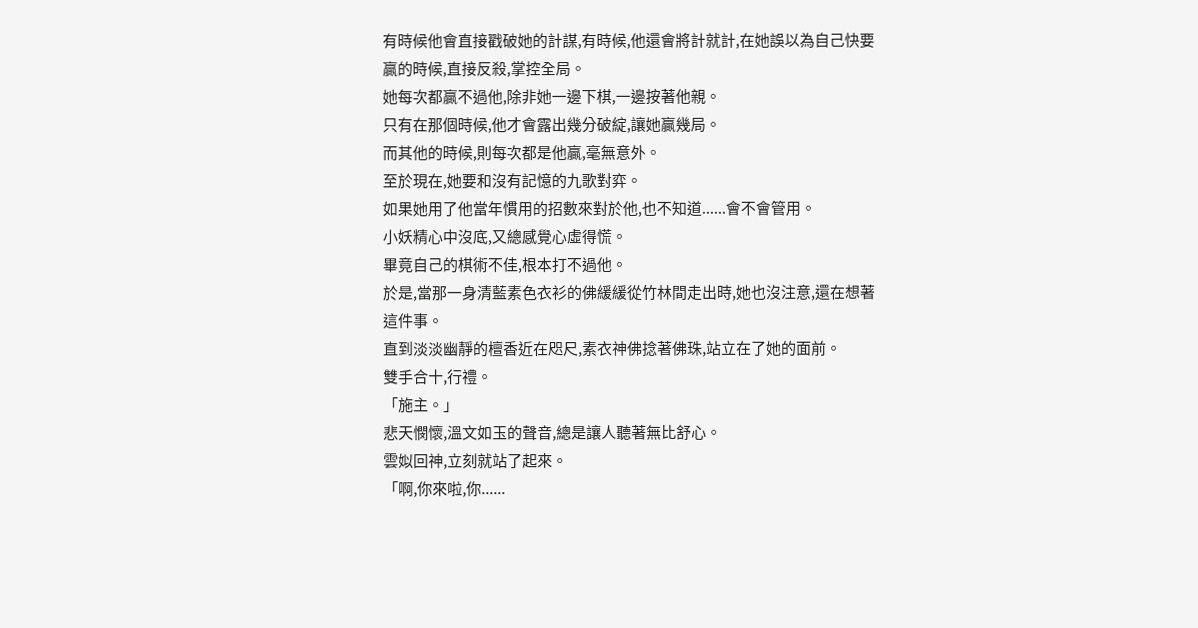有時候他會直接戳破她的計謀,有時候,他還會將計就計,在她誤以為自己快要贏的時候,直接反殺,掌控全局。
她每次都贏不過他,除非她一邊下棋,一邊按著他親。
只有在那個時候,他才會露出幾分破綻,讓她贏幾局。
而其他的時候,則每次都是他贏,毫無意外。
至於現在,她要和沒有記憶的九歌對弈。
如果她用了他當年慣用的招數來對於他,也不知道......會不會管用。
小妖精心中沒底,又總感覺心虛得慌。
畢竟自己的棋術不佳,根本打不過他。
於是,當那一身清藍素色衣衫的佛緩緩從竹林間走出時,她也沒注意,還在想著這件事。
直到淡淡幽靜的檀香近在咫尺,素衣神佛捻著佛珠,站立在了她的面前。
雙手合十,行禮。
「施主。」
悲天憫懷,溫文如玉的聲音,總是讓人聽著無比舒心。
雲姒回神,立刻就站了起來。
「啊,你來啦,你......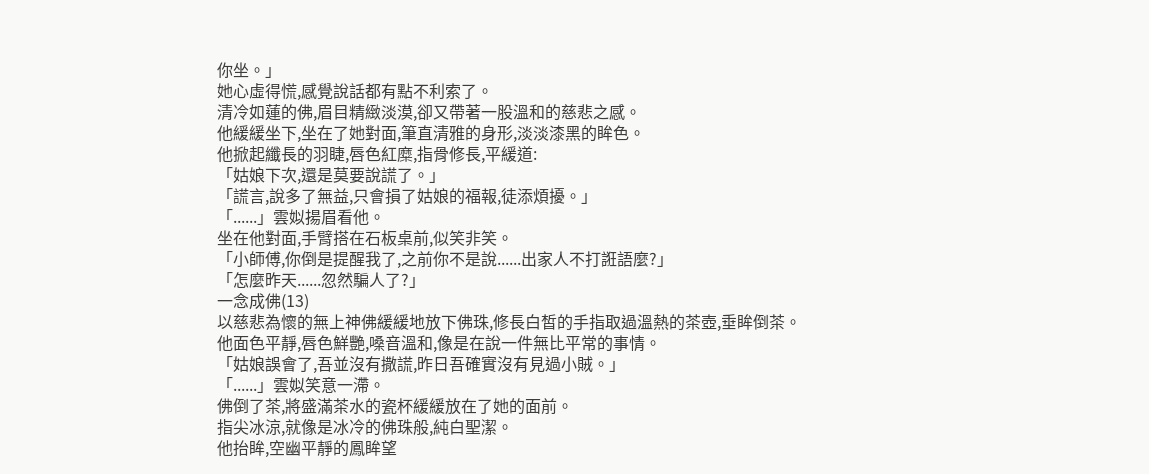你坐。」
她心虛得慌,感覺說話都有點不利索了。
清冷如蓮的佛,眉目精緻淡漠,卻又帶著一股溫和的慈悲之感。
他緩緩坐下,坐在了她對面,筆直清雅的身形,淡淡漆黑的眸色。
他掀起纖長的羽睫,唇色紅糜,指骨修長,平緩道:
「姑娘下次,還是莫要說謊了。」
「謊言,說多了無益,只會損了姑娘的福報,徒添煩擾。」
「......」雲姒揚眉看他。
坐在他對面,手臂搭在石板桌前,似笑非笑。
「小師傅,你倒是提醒我了,之前你不是說......出家人不打誑語麼?」
「怎麼昨天......忽然騙人了?」
一念成佛(13)
以慈悲為懷的無上神佛緩緩地放下佛珠,修長白皙的手指取過溫熱的茶壺,垂眸倒茶。
他面色平靜,唇色鮮艷,嗓音溫和,像是在說一件無比平常的事情。
「姑娘誤會了,吾並沒有撒謊,昨日吾確實沒有見過小賊。」
「......」雲姒笑意一滯。
佛倒了茶,將盛滿茶水的瓷杯緩緩放在了她的面前。
指尖冰涼,就像是冰冷的佛珠般,純白聖潔。
他抬眸,空幽平靜的鳳眸望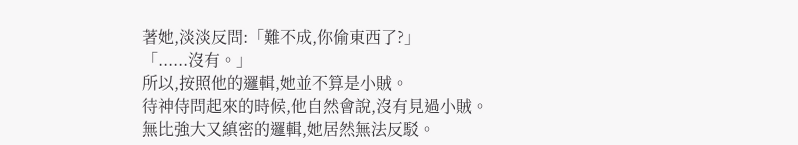著她,淡淡反問:「難不成,你偷東西了?」
「......沒有。」
所以,按照他的邏輯,她並不算是小賊。
待神侍問起來的時候,他自然會說,沒有見過小賊。
無比強大又縝密的邏輯,她居然無法反駁。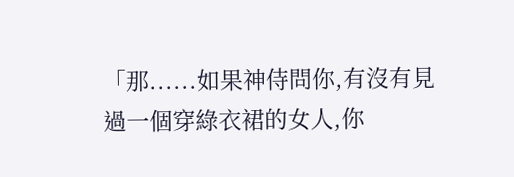「那......如果神侍問你,有沒有見過一個穿綠衣裙的女人,你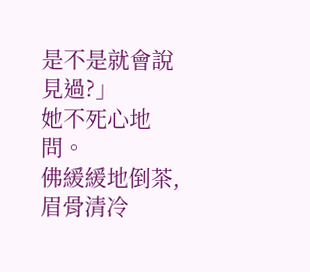是不是就會說見過?」
她不死心地問。
佛緩緩地倒茶,眉骨清冷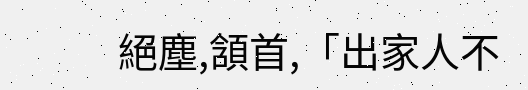絕塵,頷首,「出家人不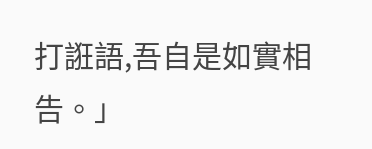打誑語,吾自是如實相告。」